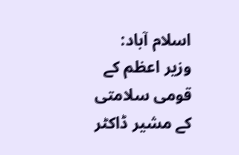اسلام آباد: وزیر اعظم کے قومی سلامتی کے مشیر ڈاکٹر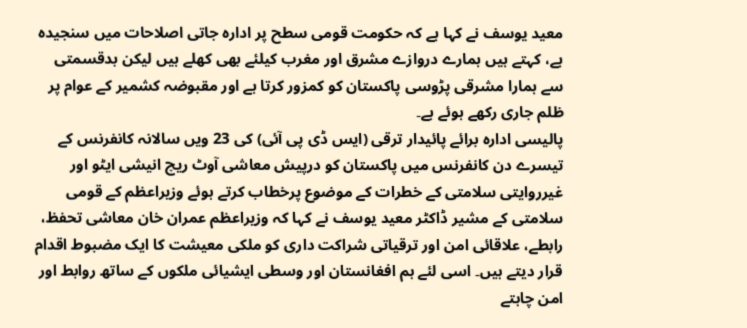معید یوسف نے کہا ہے کہ حکومت قومی سطح پر ادارہ جاتی اصلاحات میں سنجیدہ ہے، کہتے ہیں ہمارے دروازے مشرق اور مغرب کیلئے بھی کھلے ہیں لیکن بدقسمتی سے ہمارا مشرقی پڑوسی پاکستان کو کمزور کرتا ہے اور مقبوضہ کشمیر کے عوام پر ظلم جاری رکھے ہوئے ہے۔
پالیسی ادارہ برائے پائیدار ترقی (ایس ڈی پی آئی) کی 23 ویں سالانہ کانفرنس کے تیسرے دن کانفرنس میں پاکستان کو درپیش معاشی آوٹ ریچ انیشی ایٹو اور غیرروایتی سلامتی کے خطرات کے موضوع پرخطاب کرتے ہوئے وزیراعظم کے قومی سلامتی کے مشیر ڈاکٹر معید یوسف نے کہا کہ وزیراعظم عمران خان معاشی تحفظ، رابطے، علاقائی امن اور ترقیاتی شراکت داری کو ملکی معیشت کا ایک مضبوط اقدام قرار دیتے ہیں۔ اسی لئے ہم افغانستان اور وسطی ایشیائی ملکوں کے ساتھ روابط اور امن چاہتے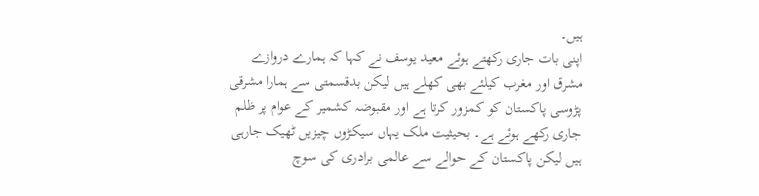ہیں۔
اپنی بات جاری رکھتے ہوئے معید یوسف نے کہا کہ ہمارے دروازے مشرق اور مغرب کیلئے بھی کھلے ہیں لیکن بدقسمتی سے ہمارا مشرقی پڑوسی پاکستان کو کمزور کرتا ہے اور مقبوضہ کشمیر کے عوام پر ظلم جاری رکھے ہوئے ہے۔ بحیثیت ملک یہاں سیکڑوں چیزیں ٹھیک جارہی ہیں لیکن پاکستان کے حوالے سے عالمی برادری کی سوچ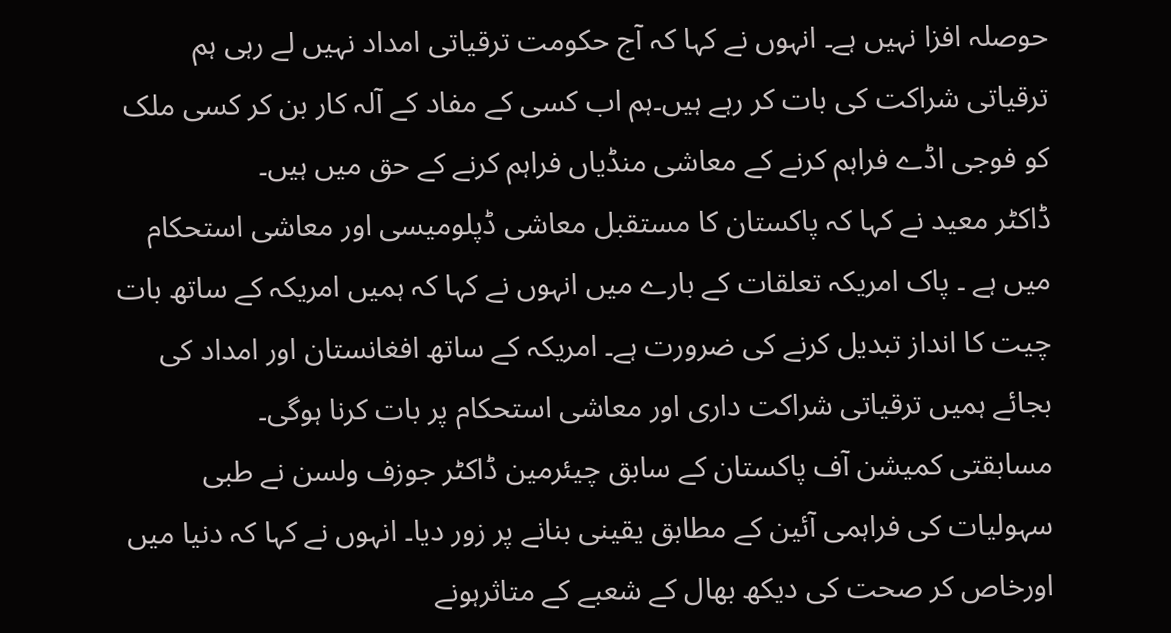حوصلہ افزا نہیں ہے۔ انہوں نے کہا کہ آج حکومت ترقیاتی امداد نہیں لے رہی ہم ترقیاتی شراکت کی بات کر رہے ہیں۔ہم اب کسی کے مفاد کے آلہ کار بن کر کسی ملک کو فوجی اڈے فراہم کرنے کے معاشی منڈیاں فراہم کرنے کے حق میں ہیں۔
ڈاکٹر معید نے کہا کہ پاکستان کا مستقبل معاشی ڈپلومیسی اور معاشی استحکام میں ہے ۔ پاک امریکہ تعلقات کے بارے میں انہوں نے کہا کہ ہمیں امریکہ کے ساتھ بات چیت کا انداز تبدیل کرنے کی ضرورت ہے۔ امریکہ کے ساتھ افغانستان اور امداد کی بجائے ہمیں ترقیاتی شراکت داری اور معاشی استحکام پر بات کرنا ہوگی۔
مسابقتی کمیشن آف پاکستان کے سابق چیئرمین ڈاکٹر جوزف ولسن نے طبی سہولیات کی فراہمی آئین کے مطابق یقینی بنانے پر زور دیا۔ انہوں نے کہا کہ دنیا میں اورخاص کر صحت کی دیکھ بھال کے شعبے کے متاثرہونے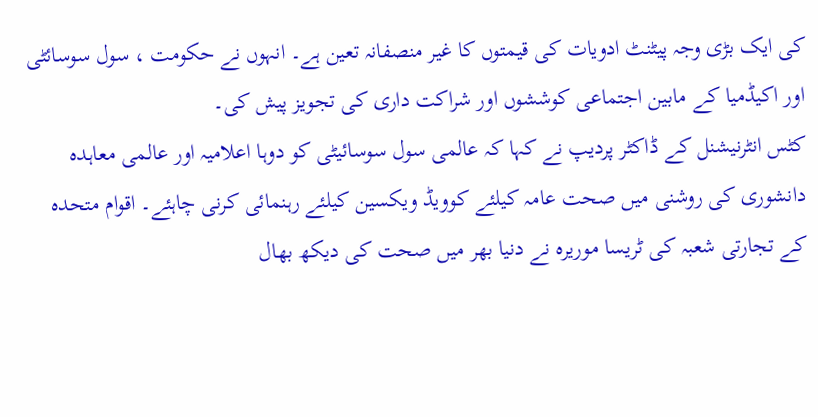کی ایک بڑی وجہ پیٹنٹ ادویات کی قیمتوں کا غیر منصفانہ تعین ہے۔ انہوں نے حکومت ، سول سوسائٹی اور اکیڈمیا کے مابین اجتماعی کوششوں اور شراکت داری کی تجویز پیش کی۔
کٹس انٹرنیشنل کے ڈاکٹر پردیپ نے کہا کہ عالمی سول سوسائیٹی کو دوہا اعلامیہ اور عالمی معاہدہ دانشوری کی روشنی میں صحت عامہ کیلئے کوویڈ ویکسین کیلئے رہنمائی کرنی چاہئے۔ اقوام متحدہ کے تجارتی شعبہ کی ٹریسا موریرہ نے دنیا بھر میں صحت کی دیکھ بھال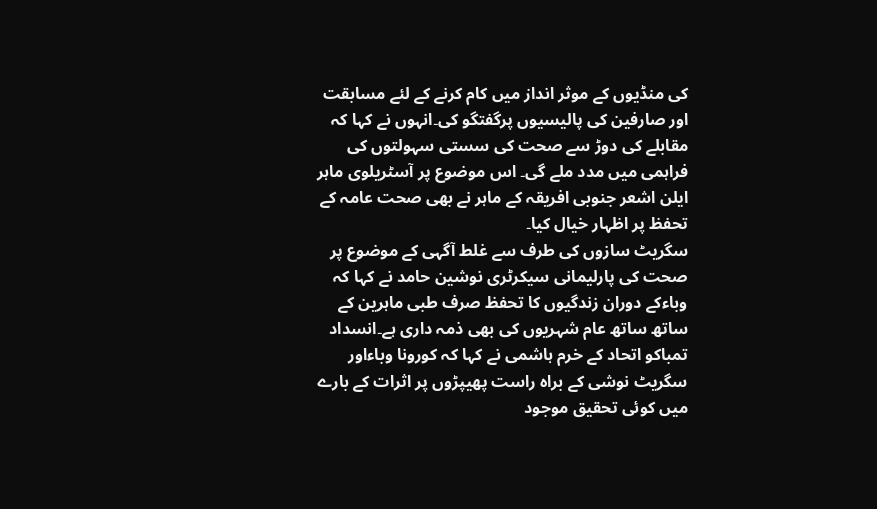کی منڈیوں کے موثر انداز میں کام کرنے کے لئے مسابقت اور صارفین کی پالیسیوں پرگفتگو کی۔انہوں نے کہا کہ مقابلے کی دوڑ سے صحت کی سستی سہولتوں کی فراہمی میں مدد ملے گی۔ اس موضوع پر آسٹریلوی ماہر ایلن اشعر جنوبی افریقہ کے ماہر نے بھی صحت عامہ کے تحفظ پر اظہار خیال کیا۔
سگریٹ سازوں کی طرف سے غلط آگہی کے موضوع پر صحت کی پارلیمانی سیکرٹری نوشین حامد نے کہا کہ وباءکے دوران زندگیوں کا تحفظ صرف طبی ماہرین کے ساتھ ساتھ عام شہریوں کی بھی ذمہ داری ہے۔انسداد تمباکو اتحاد کے خرم ہاشمی نے کہا کہ کورونا وباءاور سگریٹ نوشی کے براہ راست پھیپڑوں پر اثرات کے بارے میں کوئی تحقیق موجود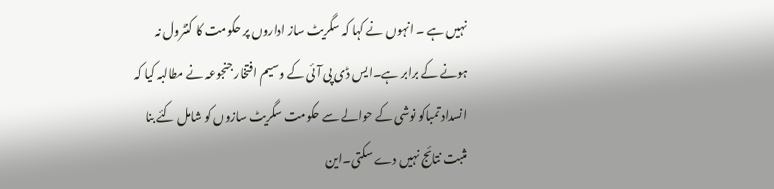نہیں ہے ۔ انہوں نے کہا کہ سگریٹ ساز اداروں پر حکومت کا کنٹرول نہ ہونے کے برابر ہے۔ایس ڈی پی آئی کے وسیم افتخار جنجوعہ نے مطالبہ کیا کہ انسداد تمباکو نوشی کے حوالے سے حکومت سگریٹ سازوں کو شامل کئے بنا مثبت نتائج نہیں دے سکتی۔این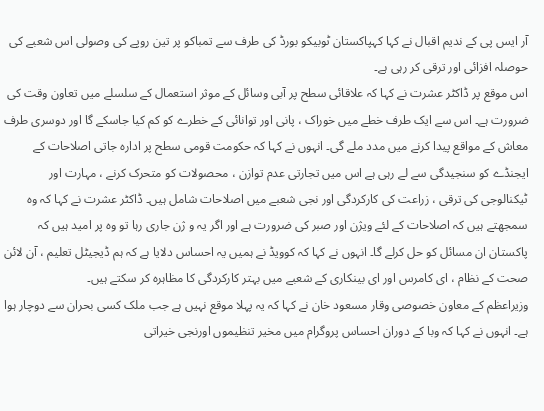آر ایس پی کے ندیم اقبال نے کہا کہپاکستان ٹوبیکو بورڈ کی طرف سے تمباکو پر تین روپے کی وصولی اس شعبے کی حوصلہ افزائی اور ترقی کر رہی ہے۔
اس موقع پر ڈاکٹر عشرت نے کہا کہ علاقائی سطح پر آبی وسائل کے موثر استعمال کے سلسلے میں تعاون وقت کی ضرورت ہے۔ اس سے ایک طرف خطے میں خوراک ، پانی اور توانائی کے خطرے کو کم کیا جاسکے گا اور دوسری طرف معاش کے مواقع پیدا کرنے میں مدد ملے گی۔ انہوں نے کہا کہ حکومت قومی سطح پر ادارہ جاتی اصلاحات کے ایجنڈے کو سنجیدگی سے لے رہی ہے اس میں تجارتی عدم توازن ، محصولات کو متحرک کرنے ، مہارت اور ٹیکنالوجی کی ترقی ، زراعت کی کارکردگی اور نجی شعبے میں اصلاحات شامل ہیں۔ ڈاکٹر عشرت نے کہا کہ وہ سمجھتے ہیں کہ اصلاحات کے لئے ویژن اور صبر کی ضرورت ہے اور اگر یہ و ژن جاری رہا تو وہ پر امید ہیں کہ پاکستان ان مسائل کو حل کرلے گا۔ انہوں نے کہا کہ کوویڈ نے ہمیں یہ احساس دلایا ہے کہ ہم ڈیجیٹل تعلیم ، آن لائن صحت کے نظام ، ای کامرس اور ای بینکاری کے شعبے میں بہتر کارکردگی کا مظاہرہ کر سکتے ہیں۔
وزیراعظم کے معاون خصوصی وقار مسعود خان نے کہا کہ یہ پہلا موقع نہیں ہے جب ملک کسی بحران سے دوچار ہوا ہے۔ انہوں نے کہا کہ وبا کے دوران احساس پروگرام میں مخیر تنظیموں اورنجی خیراتی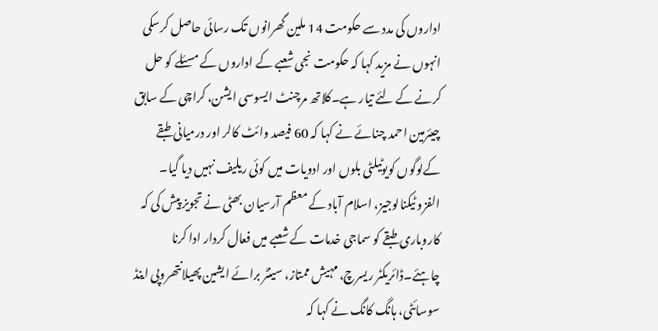اداروں کی مدد سے حکومت 14 ملین گھرانوں تک رسائی حاصل کرسکی انہوں نے مزید کہا کہ حکومت نجی شعبے کے اداروں کے مسئلے کو حل کرنے کے لئے تیار ہے۔کلاتھ مرچنٹ ایسوسی ایشن، کراچی کے سابق چیئرمین احمد چنائے نے کہا کہ 60 فیصد وائٹ کالر اور درمیانی طبقے کےلوگوں کویوٹیلٹی بلوں اور ادویات میں کوئی ریلیف نہیں دیا گیا۔
الفزو ٹیکنالوجیز، اسلام آباد کے معظم آرسیان بھٹی نے تجویز پیش کی کہ کاروباری طبقے کو سماجی خدمات کے شعبے میں فعال کردار ادا کرنا چاہئے۔ڈائریکٹر ریسرچ، مہیش ممتاز، سینٹر برائے ایشین پھیلانتھروپی اینڈ سوسائٹی، ہانگ کانگ نے کہا کہ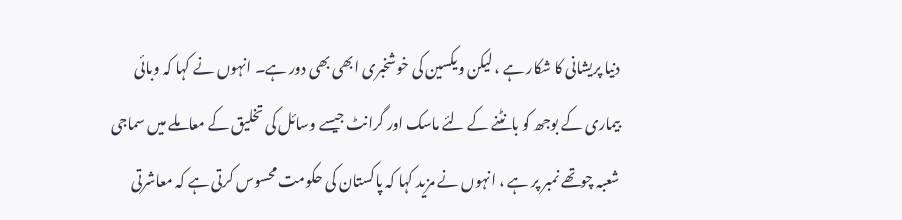دنیا پریشانی کا شکار ہے ، لیکن ویکسین کی خوشخبری ابھی بھی دور ہے۔ انہوں نے کہا کہ وبائی بیماری کے بوجھ کو بانٹنے کے لئے ماسک اور گرانٹ جیسے وسائل کی تخلیق کے معاملے میں سماجی شعبہ چوتھے نمبر پر ہے ، انہوں نے مزید کہا کہ پاکستان کی حکومت محسوس کرتی ہے کہ معاشرتی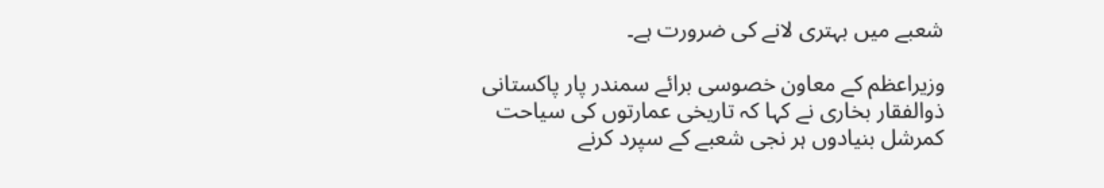شعبے میں بہتری لانے کی ضرورت ہے۔

وزیراعظم کے معاون خصوسی برائے سمندر پار پاکستانی ذوالفقار بخاری نے کہا کہ تاریخی عمارتوں کی سیاحت کمرشل بنیادوں ہر نجی شعبے کے سپرد کرنے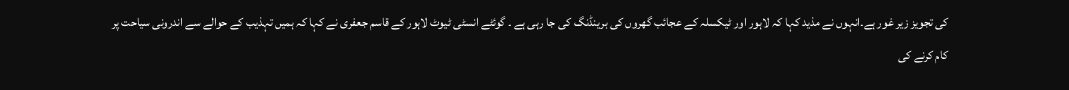کی تجویز زیر غور ہے۔انہوں نے مذید کہا کہ لاہور اور ٹیکسلہ کے عجائب گھروں کی برینڈنگ کی جا رہی ہے ۔ گوئٹے انسٹی ٹیوٹ لاہور کے قاسم جعفری نے کہا کہ ہمیں تہذیب کے حوالے سے اندرونی سیاحت پر کام کرنے کی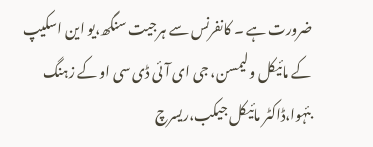ضرورت ہے ۔ کانفرنس سے ہرجیت سنگھ،یو این اسکیپ کے مائیکل ولیمسن، جی ای آئی ڈی سی او کے زہنگ بئہوا،ڈاکٹر مائیکل جیکب،ریسرچ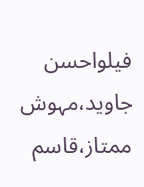فیلواحسن جاوید،مہوش ممتاز،قاسم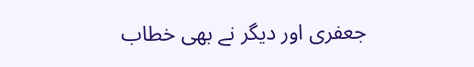جعفری اور دیگر نے بھی خطاب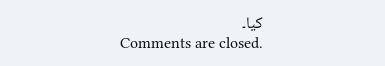کیا۔
Comments are closed.